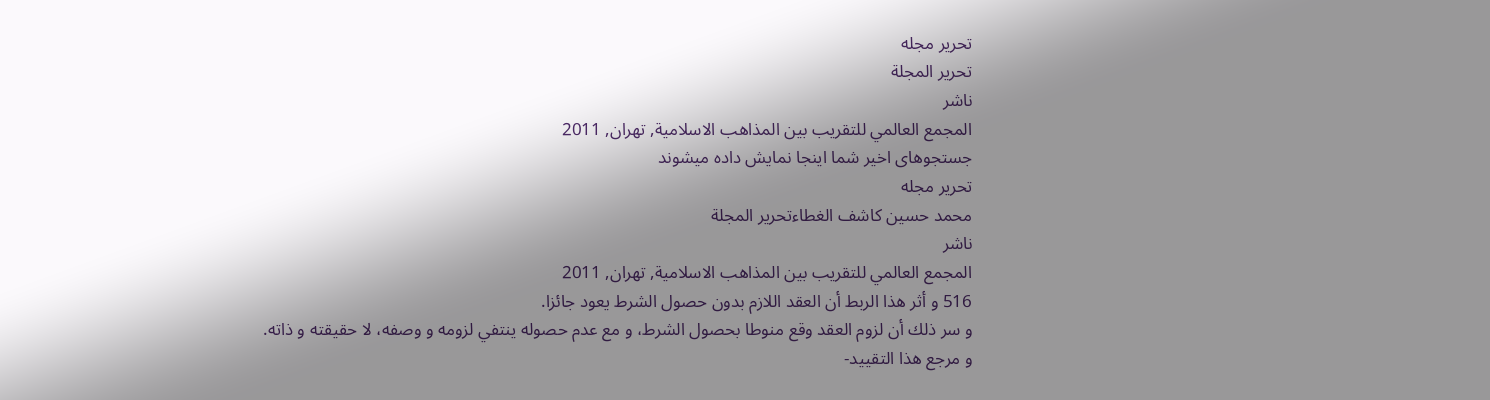تحریر مجله
تحرير المجلة
ناشر
المجمع العالمي للتقريب بين المذاهب الاسلامية, تهران, 2011
جستجوهای اخیر شما اینجا نمایش داده میشوند
تحریر مجله
محمد حسين كاشف الغطاءتحرير المجلة
ناشر
المجمع العالمي للتقريب بين المذاهب الاسلامية, تهران, 2011
516 و أثر هذا الربط أن العقد اللازم بدون حصول الشرط يعود جائزا.
و سر ذلك أن لزوم العقد وقع منوطا بحصول الشرط، و مع عدم حصوله ينتفي لزومه و وصفه، لا حقيقته و ذاته.
و مرجع هذا التقييد-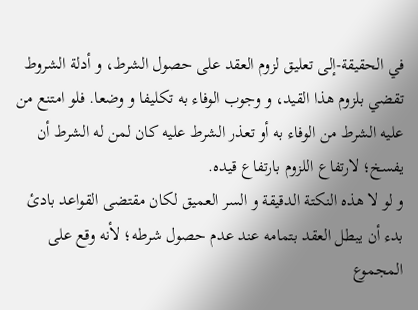في الحقيقة-إلى تعليق لزوم العقد على حصول الشرط، و أدلة الشروط تقضي بلزوم هذا القيد، و وجوب الوفاء به تكليفا و وضعا. فلو امتنع من عليه الشرط من الوفاء به أو تعذر الشرط عليه كان لمن له الشرط أن يفسخ؛ لارتفاع اللزوم بارتفاع قيده.
و لو لا هذه النكتة الدقيقة و السر العميق لكان مقتضى القواعد بادئ بدء أن يبطل العقد بتمامه عند عدم حصول شرطه؛ لأنه وقع على المجموع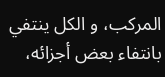المركب، و الكل ينتفي بانتفاء بعض أجزائه،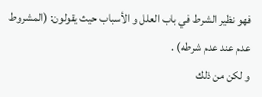فهو نظير الشرط في باب العلل و الأسباب حيث يقولون: (المشروط عدم عند عدم شرطه) .
و لكن من ذلك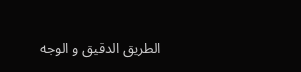الطريق الدقيق و الوجه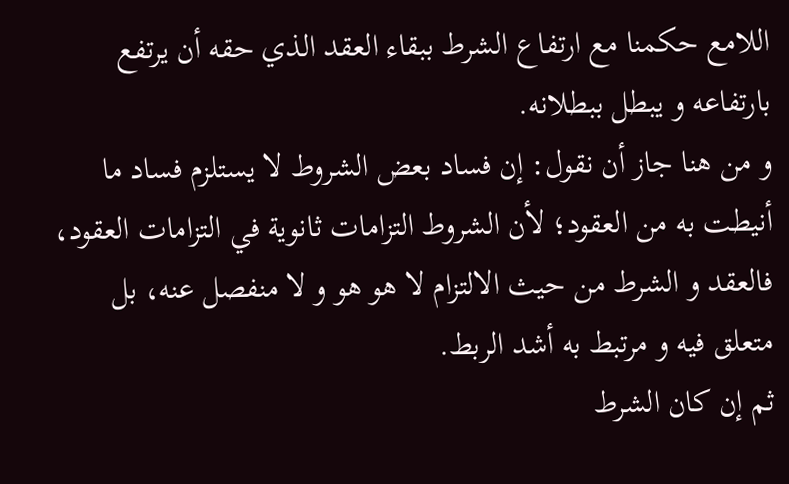اللامع حكمنا مع ارتفاع الشرط ببقاء العقد الذي حقه أن يرتفع بارتفاعه و يبطل ببطلانه.
و من هنا جاز أن نقول: إن فساد بعض الشروط لا يستلزم فساد ما أنيطت به من العقود؛ لأن الشروط التزامات ثانوية في التزامات العقود، فالعقد و الشرط من حيث الالتزام لا هو هو و لا منفصل عنه، بل متعلق فيه و مرتبط به أشد الربط.
ثم إن كان الشرط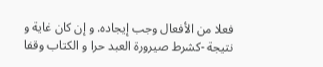فعلا من الأفعال وجب إيجاده. و إن كان غاية و نتيجة -كشرط صيرورة العبد حرا و الكتاب وقفا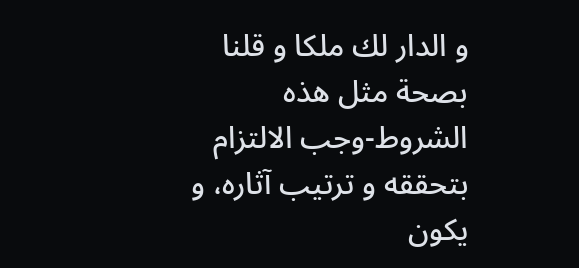و الدار لك ملكا و قلنا بصحة مثل هذه الشروط-وجب الالتزام بتحققه و ترتيب آثاره، و يكون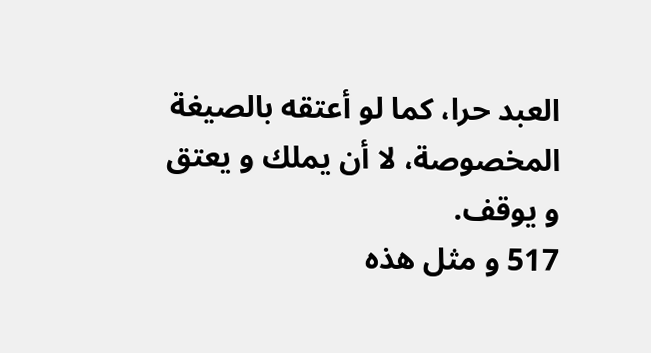العبد حرا، كما لو أعتقه بالصيغة المخصوصة، لا أن يملك و يعتق و يوقف.
517 و مثل هذه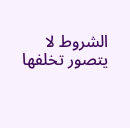الشروط لا يتصور تخلفها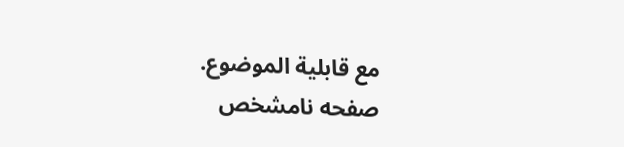مع قابلية الموضوع.
صفحه نامشخص